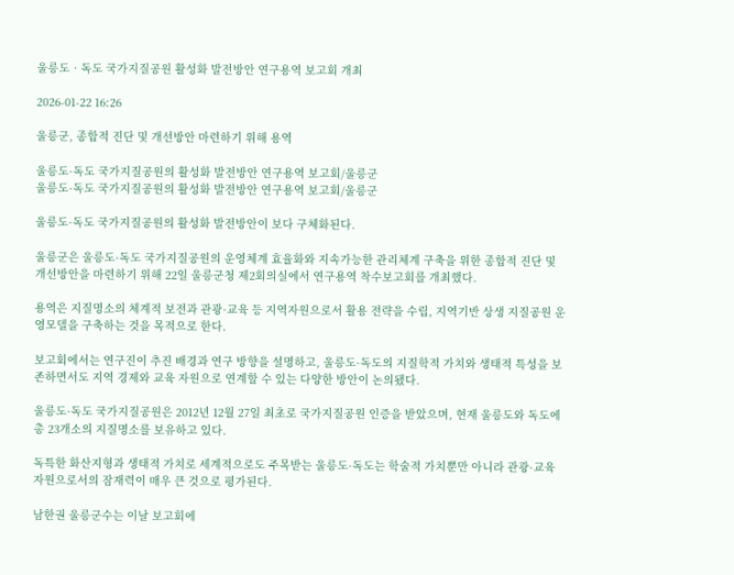울릉도‧독도 국가지질공원 활성화 발전방안 연구용역 보고회 개최

2026-01-22 16:26

울릉군, 종합적 진단 및 개선방안 마련하기 위해 용역

울릉도·독도 국가지질공원의 활성화 발전방안 연구용역 보고회/울릉군
울릉도·독도 국가지질공원의 활성화 발전방안 연구용역 보고회/울릉군

울릉도·독도 국가지질공원의 활성화 발전방안이 보다 구체화된다.

울릉군은 울릉도·독도 국가지질공원의 운영체계 효율화와 지속가능한 관리체계 구축을 위한 종합적 진단 및 개선방안을 마련하기 위해 22일 울릉군청 제2회의실에서 연구용역 착수보고회를 개최했다.

용역은 지질명소의 체계적 보전과 관광·교육 등 지역자원으로서 활용 전략을 수립, 지역기반 상생 지질공원 운영모델을 구축하는 것을 목적으로 한다.

보고회에서는 연구진이 추진 배경과 연구 방향을 설명하고, 울릉도·독도의 지질학적 가치와 생태적 특성을 보존하면서도 지역 경제와 교육 자원으로 연계할 수 있는 다양한 방안이 논의됐다.

울릉도·독도 국가지질공원은 2012년 12월 27일 최초로 국가지질공원 인증을 받았으며, 현재 울릉도와 독도에 총 23개소의 지질명소를 보유하고 있다.

독특한 화산지형과 생태적 가치로 세계적으로도 주목받는 울릉도·독도는 학술적 가치뿐만 아니라 관광·교육 자원으로서의 잠재력이 매우 큰 것으로 평가된다.

남한권 울릉군수는 이날 보고회에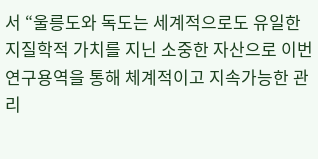서 “울릉도와 독도는 세계적으로도 유일한 지질학적 가치를 지닌 소중한 자산으로 이번 연구용역을 통해 체계적이고 지속가능한 관리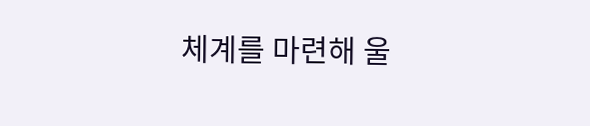체계를 마련해 울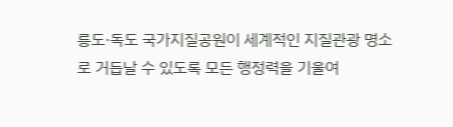릉도·독도 국가지질공원이 세계적인 지질관광 명소로 거듭날 수 있도록 모든 행정력을 기울여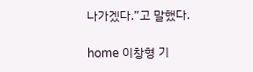나가겠다.”고 말했다.

home 이창형 기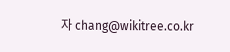자 chang@wikitree.co.kr